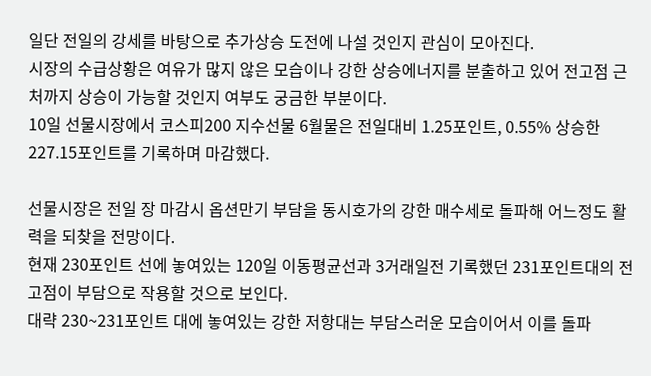일단 전일의 강세를 바탕으로 추가상승 도전에 나설 것인지 관심이 모아진다.
시장의 수급상황은 여유가 많지 않은 모습이나 강한 상승에너지를 분출하고 있어 전고점 근처까지 상승이 가능할 것인지 여부도 궁금한 부분이다.
10일 선물시장에서 코스피200 지수선물 6월물은 전일대비 1.25포인트, 0.55% 상승한 227.15포인트를 기록하며 마감했다.

선물시장은 전일 장 마감시 옵션만기 부담을 동시호가의 강한 매수세로 돌파해 어느정도 활력을 되찾을 전망이다.
현재 230포인트 선에 놓여있는 120일 이동평균선과 3거래일전 기록했던 231포인트대의 전고점이 부담으로 작용할 것으로 보인다.
대략 230~231포인트 대에 놓여있는 강한 저항대는 부담스러운 모습이어서 이를 돌파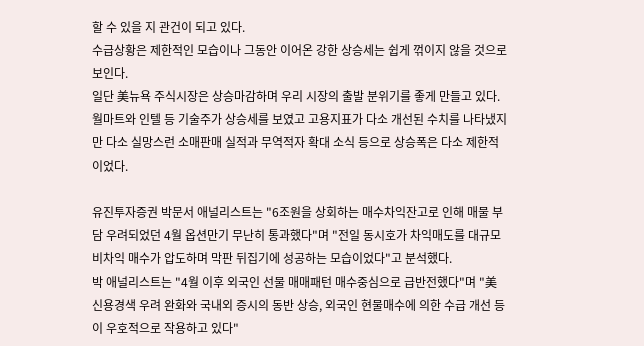할 수 있을 지 관건이 되고 있다.
수급상황은 제한적인 모습이나 그동안 이어온 강한 상승세는 쉽게 꺾이지 않을 것으로 보인다.
일단 美뉴욕 주식시장은 상승마감하며 우리 시장의 출발 분위기를 좋게 만들고 있다.
월마트와 인텔 등 기술주가 상승세를 보였고 고용지표가 다소 개선된 수치를 나타냈지만 다소 실망스런 소매판매 실적과 무역적자 확대 소식 등으로 상승폭은 다소 제한적이었다.

유진투자증권 박문서 애널리스트는 "6조원을 상회하는 매수차익잔고로 인해 매물 부담 우려되었던 4월 옵션만기 무난히 통과했다"며 "전일 동시호가 차익매도를 대규모 비차익 매수가 압도하며 막판 뒤집기에 성공하는 모습이었다"고 분석했다.
박 애널리스트는 "4월 이후 외국인 선물 매매패턴 매수중심으로 급반전했다"며 "美신용경색 우려 완화와 국내외 증시의 동반 상승, 외국인 현물매수에 의한 수급 개선 등이 우호적으로 작용하고 있다"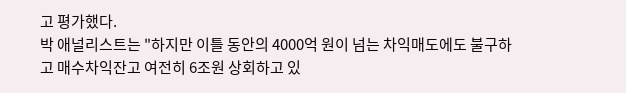고 평가했다.
박 애널리스트는 "하지만 이틀 동안의 4000억 원이 넘는 차익매도에도 불구하고 매수차익잔고 여전히 6조원 상회하고 있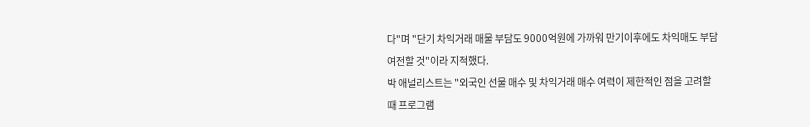다"며 "단기 차익거래 매물 부담도 9000억원에 가까워 만기이후에도 차익매도 부담 여전할 것"이라 지적했다.
박 애널리스트는 "외국인 선물 매수 및 차익거래 매수 여력이 제한적인 점을 고려할 때 프로그램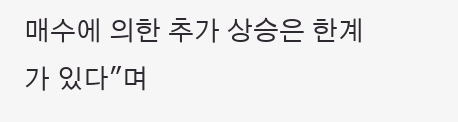매수에 의한 추가 상승은 한계가 있다"며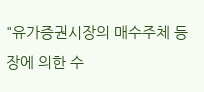"유가증권시장의 매수주체 등장에 의한 수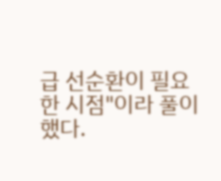급 선순환이 필요한 시점"이라 풀이했다.